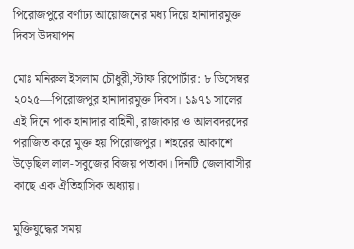পিরোজপুরে বর্ণাঢ্য আয়োজনের মধ্য দিয়ে হানাদারমুক্ত দিবস উদযাপন

মোঃ মনিরুল ইসলাম চৌধুরী,স্টাফ রিপোর্টার: ৮ ডিসেম্বর ২০২৫—পিরোজপুর হানাদারমুক্ত দিবস। ১৯৭১ সালের এই দিনে পাক হানাদার বাহিনী, রাজাকার ও আলবদরদের পরাজিত করে মুক্ত হয় পিরোজপুর। শহরের আকাশে উড়েছিল লাল-সবুজের বিজয় পতাকা। দিনটি জেলাবাসীর কাছে এক ঐতিহাসিক অধ্যায়।

মুক্তিযুদ্ধের সময়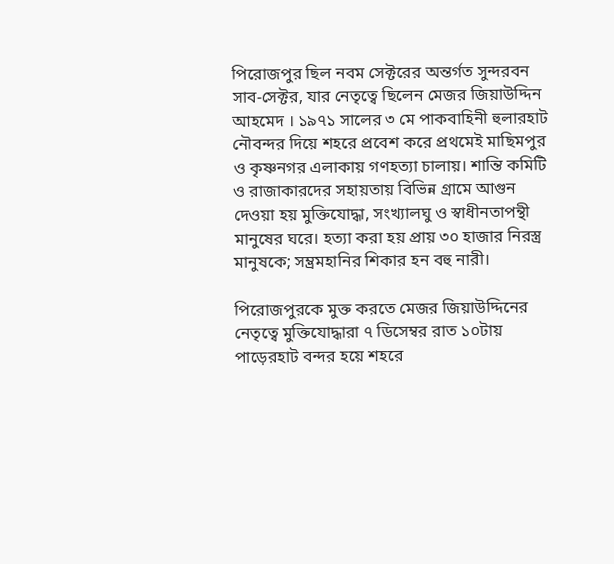পিরোজপুর ছিল নবম সেক্টরের অন্তর্গত সুন্দরবন সাব-সেক্টর, যার নেতৃত্বে ছিলেন মেজর জিয়াউদ্দিন আহমেদ । ১৯৭১ সালের ৩ মে পাকবাহিনী হুলারহাট নৌবন্দর দিয়ে শহরে প্রবেশ করে প্রথমেই মাছিমপুর ও কৃষ্ণনগর এলাকায় গণহত্যা চালায়। শান্তি কমিটি ও রাজাকারদের সহায়তায় বিভিন্ন গ্রামে আগুন দেওয়া হয় মুক্তিযোদ্ধা, সংখ্যালঘু ও স্বাধীনতাপন্থী মানুষের ঘরে। হত্যা করা হয় প্রায় ৩০ হাজার নিরস্ত্র মানুষকে; সম্ভ্রমহানির শিকার হন বহু নারী।

পিরোজপুরকে মুক্ত করতে মেজর জিয়াউদ্দিনের নেতৃত্বে মুক্তিযোদ্ধারা ৭ ডিসেম্বর রাত ১০টায় পাড়েরহাট বন্দর হয়ে শহরে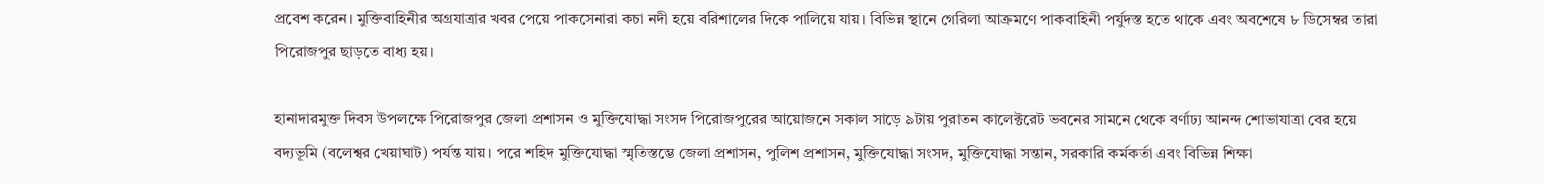প্রবেশ করেন। মুক্তিবাহিনীর অগ্রযাত্রার খবর পেয়ে পাকসেনারা কচা নদী হয়ে বরিশালের দিকে পালিয়ে যায়। বিভিন্ন স্থানে গেরিলা আক্রমণে পাকবাহিনী পর্যুদস্ত হতে থাকে এবং অবশেষে ৮ ডিসেম্বর তারা পিরোজপুর ছাড়তে বাধ্য হয়।

হানাদারমুক্ত দিবস উপলক্ষে পিরোজপুর জেলা প্রশাসন ও মুক্তিযোদ্ধা সংসদ পিরোজপুরের আয়োজনে সকাল সাড়ে ৯টায় পুরাতন কালেক্টরেট ভবনের সামনে থেকে বর্ণাঢ্য আনন্দ শোভাযাত্রা বের হয়ে বদ্যভূমি (বলেশ্বর খেয়াঘাট) পর্যন্ত যায়। পরে শহিদ মুক্তিযোদ্ধা স্মৃতিস্তম্ভে জেলা প্রশাসন, পুলিশ প্রশাসন, মুক্তিযোদ্ধা সংসদ, মুক্তিযোদ্ধা সন্তান, সরকারি কর্মকর্তা এবং বিভিন্ন শিক্ষা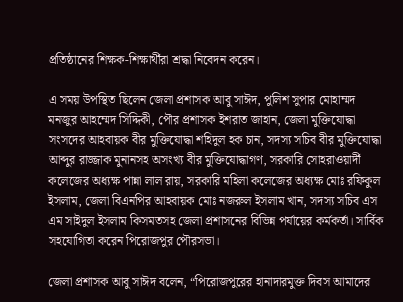প্রতিষ্ঠানের শিক্ষক-শিক্ষার্থীরা শ্রদ্ধা নিবেদন করেন।

এ সময় উপস্থিত ছিলেন জেলা প্রশাসক আবু সাঈদ, পুলিশ সুপার মোহাম্মদ মনজুর আহম্মেদ সিদ্দিকী, পৌর প্রশাসক ইশরাত জাহান, জেলা মুক্তিযোদ্ধা সংসদের আহবায়ক বীর মুক্তিযোদ্ধা শহিদুল হক চান, সদস্য সচিব বীর মুক্তিযোদ্ধা আব্দুর রাজ্জাক মুনানসহ অসংখ্য বীর মুক্তিযোদ্ধাগণ, সরকারি সোহরাওয়ার্দী কলেজের অধ্যক্ষ পান্না লাল রায়, সরকারি মহিলা কলেজের অধ্যক্ষ মোঃ রফিকুল ইসলাম, জেলা বিএনপির আহবায়ক মোঃ নজরুল ইসলাম খান, সদস্য সচিব এস এম সাইদুল ইসলাম কিসমতসহ জেলা প্রশাসনের বিভিন্ন পর্যায়ের কর্মকর্তা। সার্বিক সহযোগিতা করেন পিরোজপুর পৌরসভা।

জেলা প্রশাসক আবু সাঈদ বলেন, “পিরোজপুরের হানাদারমুক্ত দিবস আমাদের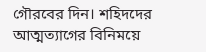গৌরবের দিন। শহিদদের আত্মত্যাগের বিনিময়ে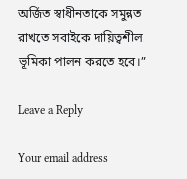অর্জিত স্বাধীনতাকে সমুন্নত রাখতে সবাইকে দায়িত্বশীল ভূমিকা পালন করতে হবে।”

Leave a Reply

Your email address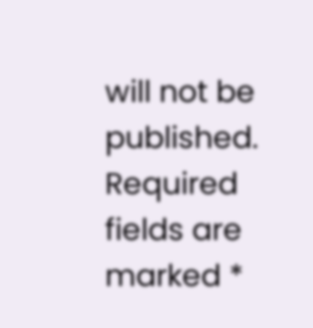will not be published. Required fields are marked *